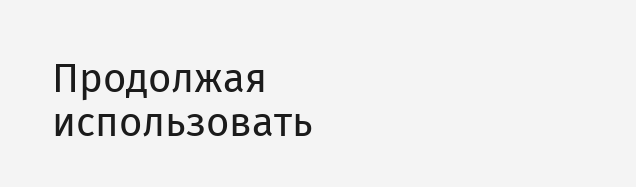Продолжая использовать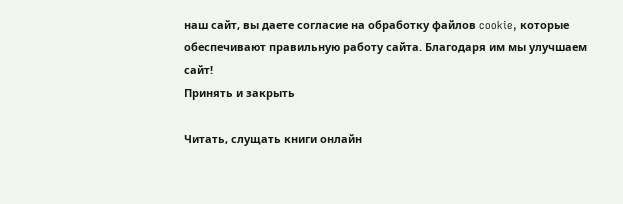наш сайт, вы даете согласие на обработку файлов cookie, которые обеспечивают правильную работу сайта. Благодаря им мы улучшаем сайт!
Принять и закрыть

Читать, слущать книги онлайн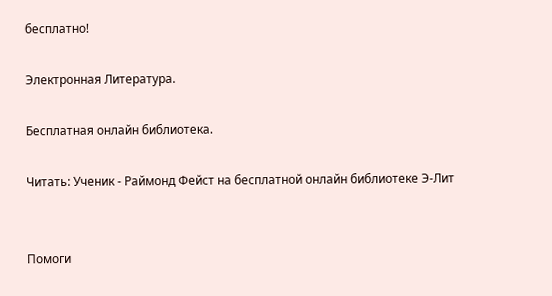бесплатно!

Электронная Литература.

Бесплатная онлайн библиотека.

Читать: Ученик - Раймонд Фейст на бесплатной онлайн библиотеке Э-Лит


Помоги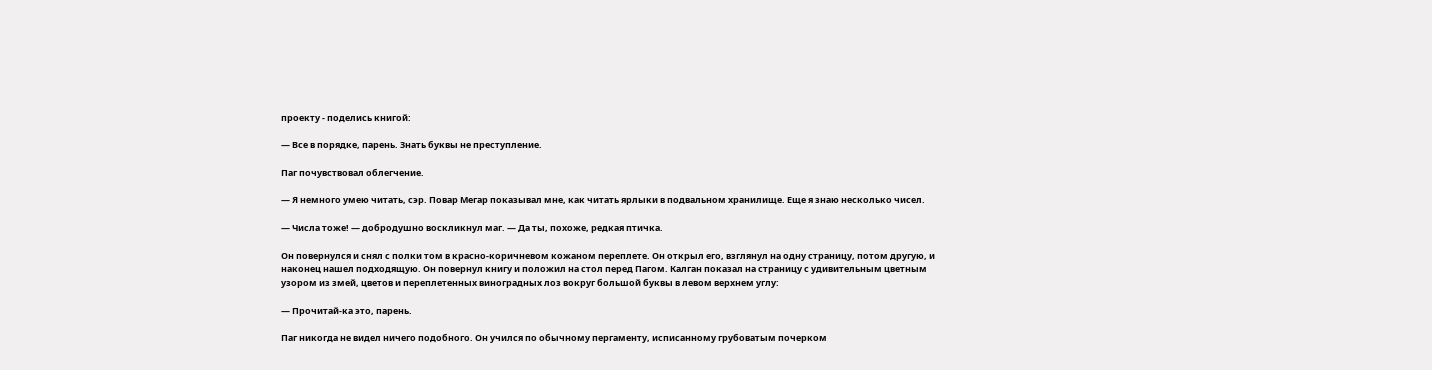проекту - поделись книгой:

— Все в порядке, парень. Знать буквы не преступление.

Паг почувствовал облегчение.

— Я немного умею читать, сэр. Повар Мегар показывал мне, как читать ярлыки в подвальном хранилище. Еще я знаю несколько чисел.

— Числа тоже! — добродушно воскликнул маг. — Да ты, похоже, редкая птичка.

Он повернулся и снял с полки том в красно-коричневом кожаном переплете. Он открыл его, взглянул на одну страницу, потом другую, и наконец нашел подходящую. Он повернул книгу и положил на стол перед Пагом. Калган показал на страницу с удивительным цветным узором из змей, цветов и переплетенных виноградных лоз вокруг большой буквы в левом верхнем углу:

— Прочитай-ка это, парень.

Паг никогда не видел ничего подобного. Он учился по обычному пергаменту, исписанному грубоватым почерком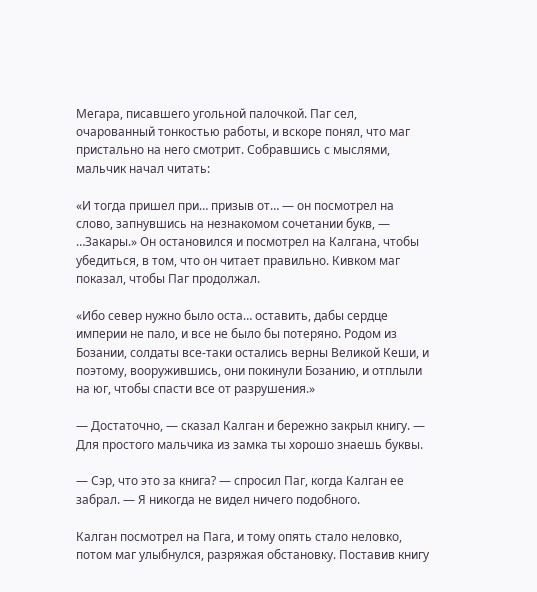Мегара, писавшего угольной палочкой. Паг сел, очарованный тонкостью работы, и вскоре понял, что маг пристально на него смотрит. Собравшись с мыслями, мальчик начал читать:

«И тогда пришел при… призыв от… — он посмотрел на слово, запнувшись на незнакомом сочетании букв, — …Закары.» Он остановился и посмотрел на Калгана, чтобы убедиться, в том, что он читает правильно. Кивком маг показал, чтобы Паг продолжал.

«Ибо север нужно было оста… оставить, дабы сердце империи не пало, и все не было бы потеряно. Родом из Бозании, солдаты все-таки остались верны Великой Кеши, и поэтому, вооружившись, они покинули Бозанию, и отплыли на юг, чтобы спасти все от разрушения.»

— Достаточно, — сказал Калган и бережно закрыл книгу. — Для простого мальчика из замка ты хорошо знаешь буквы.

— Сэр, что это за книга? — спросил Паг, когда Калган ее забрал. — Я никогда не видел ничего подобного.

Калган посмотрел на Пага, и тому опять стало неловко, потом маг улыбнулся, разряжая обстановку. Поставив книгу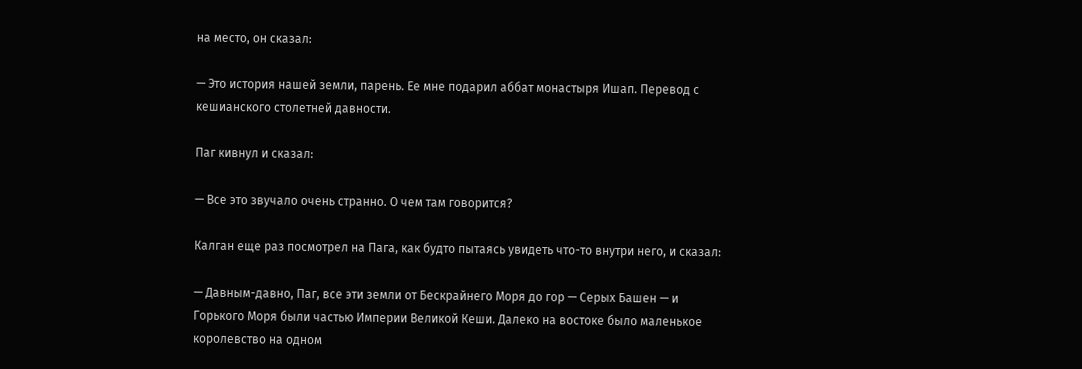на место, он сказал:

— Это история нашей земли, парень. Ее мне подарил аббат монастыря Ишап. Перевод с кешианского столетней давности.

Паг кивнул и сказал:

— Все это звучало очень странно. О чем там говорится?

Калган еще раз посмотрел на Пага, как будто пытаясь увидеть что-то внутри него, и сказал:

— Давным-давно, Паг, все эти земли от Бескрайнего Моря до гор — Серых Башен — и Горького Моря были частью Империи Великой Кеши. Далеко на востоке было маленькое королевство на одном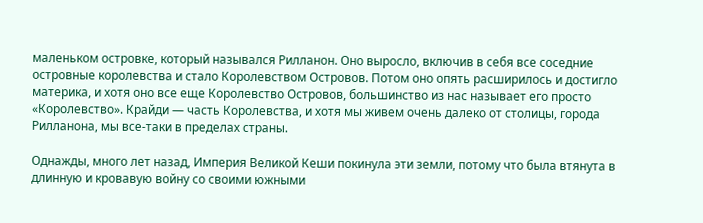маленьком островке, который назывался Рилланон. Оно выросло, включив в себя все соседние островные королевства и стало Королевством Островов. Потом оно опять расширилось и достигло материка, и хотя оно все еще Королевство Островов, большинство из нас называет его просто «Королевство». Крайди — часть Королевства, и хотя мы живем очень далеко от столицы, города Рилланона, мы все-таки в пределах страны.

Однажды, много лет назад, Империя Великой Кеши покинула эти земли, потому что была втянута в длинную и кровавую войну со своими южными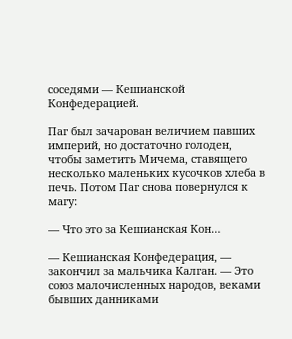соседями — Кешианской Конфедерацией.

Паг был зачарован величием павших империй, но достаточно голоден, чтобы заметить Мичема, ставящего несколько маленьких кусочков хлеба в печь. Потом Паг снова повернулся к магу:

— Что это за Кешианская Кон…

— Кешианская Конфедерация, — закончил за мальчика Калган. — Это союз малочисленных народов, веками бывших данниками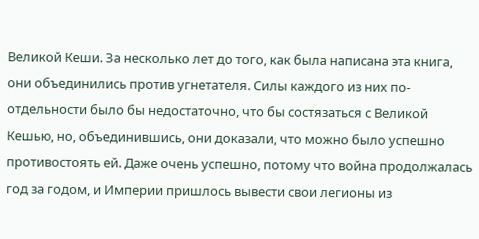Великой Кеши. За несколько лет до того, как была написана эта книга, они объединились против угнетателя. Силы каждого из них по-отдельности было бы недостаточно, что бы состязаться с Великой Кешью, но, объединившись, они доказали, что можно было успешно противостоять ей. Даже очень успешно, потому что война продолжалась год за годом, и Империи пришлось вывести свои легионы из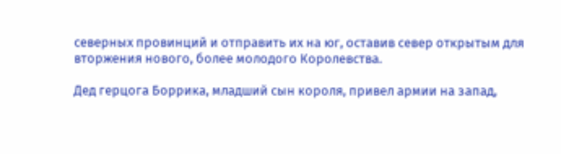северных провинций и отправить их на юг, оставив север открытым для вторжения нового, более молодого Королевства.

Дед герцога Боррика, младший сын короля, привел армии на запад,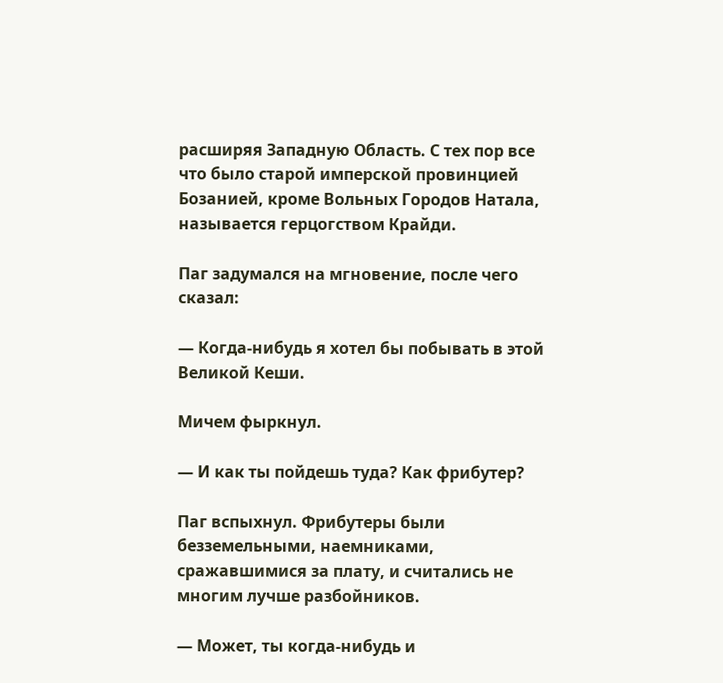расширяя Западную Область. С тех пор все что было старой имперской провинцией Бозанией, кроме Вольных Городов Натала, называется герцогством Крайди.

Паг задумался на мгновение, после чего сказал:

— Когда-нибудь я хотел бы побывать в этой Великой Кеши.

Мичем фыркнул.

— И как ты пойдешь туда? Как фрибутер?

Паг вспыхнул. Фрибутеры были безземельными, наемниками, сражавшимися за плату, и считались не многим лучше разбойников.

— Может, ты когда-нибудь и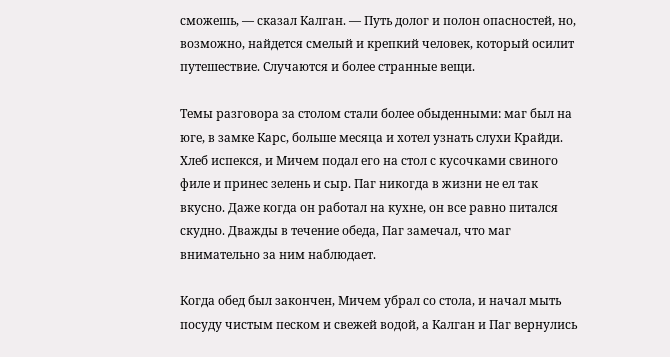сможешь, — сказал Калган. — Путь долог и полон опасностей, но, возможно, найдется смелый и крепкий человек, который осилит путешествие. Случаются и более странные вещи.

Темы разговора за столом стали более обыденными: маг был на юге, в замке Карс, больше месяца и хотел узнать слухи Крайди. Хлеб испекся, и Мичем подал его на стол с кусочками свиного филе и принес зелень и сыр. Паг никогда в жизни не ел так вкусно. Даже когда он работал на кухне, он все равно питался скудно. Дважды в течение обеда, Паг замечал, что маг внимательно за ним наблюдает.

Когда обед был закончен, Мичем убрал со стола, и начал мыть посуду чистым песком и свежей водой, а Калган и Паг вернулись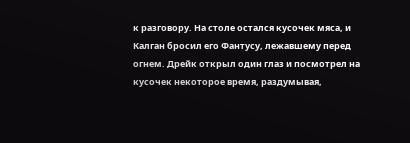к разговору. На столе остался кусочек мяса, и Калган бросил его Фантусу, лежавшему перед огнем. Дрейк открыл один глаз и посмотрел на кусочек некоторое время, раздумывая,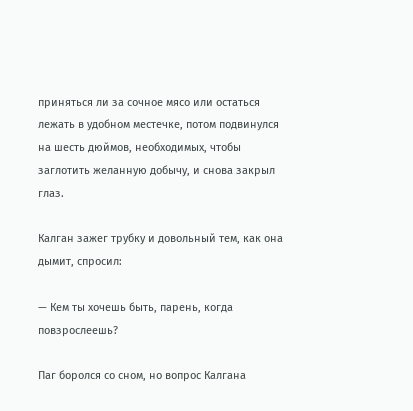приняться ли за сочное мясо или остаться лежать в удобном местечке, потом подвинулся на шесть дюймов, необходимых, чтобы заглотить желанную добычу, и снова закрыл глаз.

Калган зажег трубку и довольный тем, как она дымит, спросил:

— Кем ты хочешь быть, парень, когда повзрослеешь?

Паг боролся со сном, но вопрос Калгана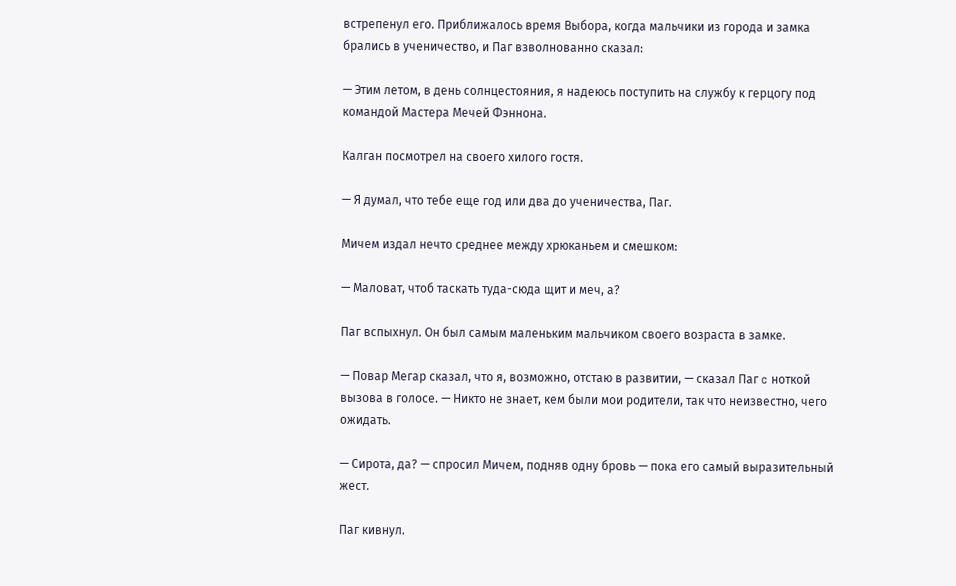встрепенул его. Приближалось время Выбора, когда мальчики из города и замка брались в ученичество, и Паг взволнованно сказал:

— Этим летом, в день солнцестояния, я надеюсь поступить на службу к герцогу под командой Мастера Мечей Фэннона.

Калган посмотрел на своего хилого гостя.

— Я думал, что тебе еще год или два до ученичества, Паг.

Мичем издал нечто среднее между хрюканьем и смешком:

— Маловат, чтоб таскать туда-сюда щит и меч, а?

Паг вспыхнул. Он был самым маленьким мальчиком своего возраста в замке.

— Повар Мегар сказал, что я, возможно, отстаю в развитии, — сказал Паг c ноткой вызова в голосе. — Никто не знает, кем были мои родители, так что неизвестно, чего ожидать.

— Сирота, да? — спросил Мичем, подняв одну бровь — пока его самый выразительный жест.

Паг кивнул.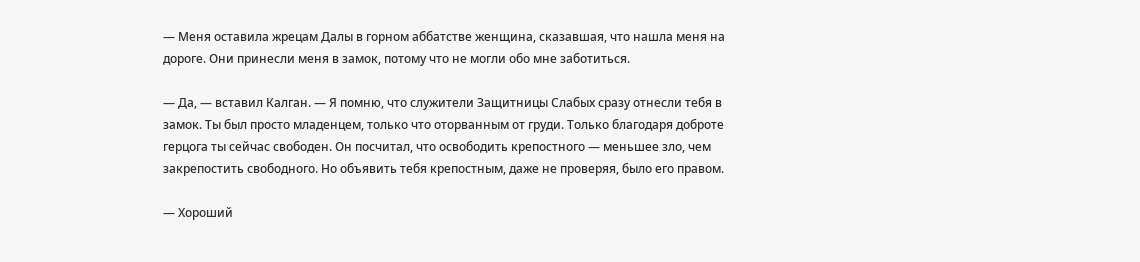— Меня оставила жрецам Далы в горном аббатстве женщина, сказавшая, что нашла меня на дороге. Они принесли меня в замок, потому что не могли обо мне заботиться.

— Да, — вставил Калган. — Я помню, что служители Защитницы Слабых сразу отнесли тебя в замок. Ты был просто младенцем, только что оторванным от груди. Только благодаря доброте герцога ты сейчас свободен. Он посчитал, что освободить крепостного — меньшее зло, чем закрепостить свободного. Но объявить тебя крепостным, даже не проверяя, было его правом.

— Хороший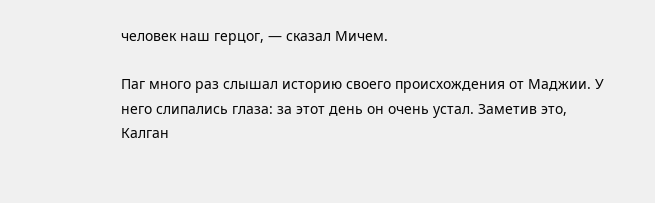человек наш герцог, — сказал Мичем.

Паг много раз слышал историю своего происхождения от Маджии. У него слипались глаза: за этот день он очень устал. Заметив это, Калган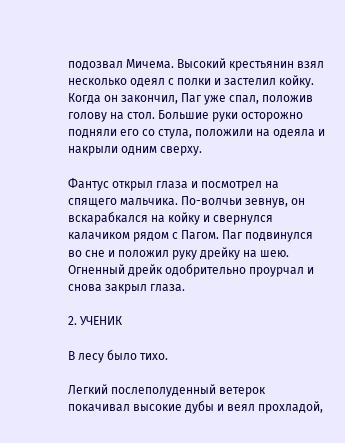подозвал Мичема. Высокий крестьянин взял несколько одеял с полки и застелил койку. Когда он закончил, Паг уже спал, положив голову на стол. Большие руки осторожно подняли его со стула, положили на одеяла и накрыли одним сверху.

Фантус открыл глаза и посмотрел на спящего мальчика. По-волчьи зевнув, он вскарабкался на койку и свернулся калачиком рядом с Пагом. Паг подвинулся во сне и положил руку дрейку на шею. Огненный дрейк одобрительно проурчал и снова закрыл глаза.

2. УЧЕНИК

В лесу было тихо.

Легкий послеполуденный ветерок покачивал высокие дубы и веял прохладой,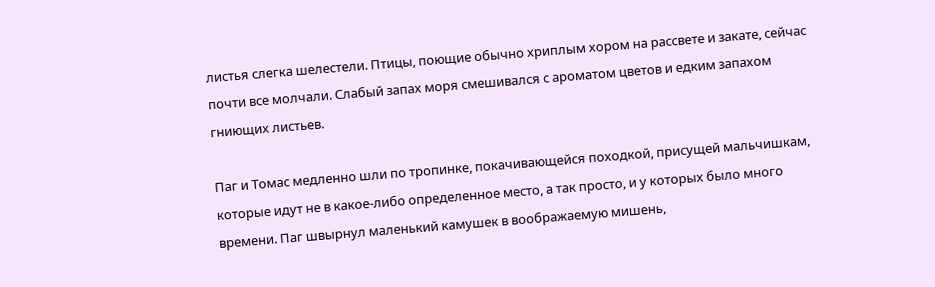листья слегка шелестели. Птицы, поющие обычно хриплым хором на рассвете и закате, сейчас почти все молчали. Слабый запах моря смешивался с ароматом цветов и едким запахом гниющих листьев.

Паг и Томас медленно шли по тропинке, покачивающейся походкой, присущей мальчишкам, которые идут не в какое-либо определенное место, а так просто, и у которых было много времени. Паг швырнул маленький камушек в воображаемую мишень,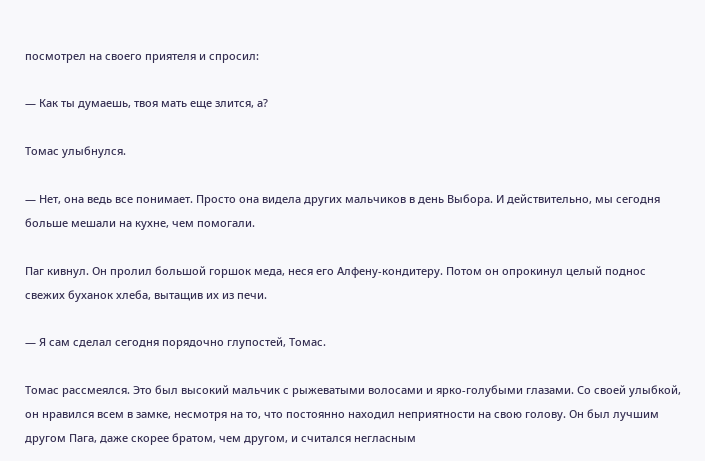посмотрел на своего приятеля и спросил:

— Как ты думаешь, твоя мать еще злится, а?

Томас улыбнулся.

— Нет, она ведь все понимает. Просто она видела других мальчиков в день Выбора. И действительно, мы сегодня больше мешали на кухне, чем помогали.

Паг кивнул. Он пролил большой горшок меда, неся его Алфену-кондитеру. Потом он опрокинул целый поднос свежих буханок хлеба, вытащив их из печи.

— Я сам сделал сегодня порядочно глупостей, Томас.

Томас рассмеялся. Это был высокий мальчик с рыжеватыми волосами и ярко-голубыми глазами. Со своей улыбкой, он нравился всем в замке, несмотря на то, что постоянно находил неприятности на свою голову. Он был лучшим другом Пага, даже скорее братом, чем другом, и считался негласным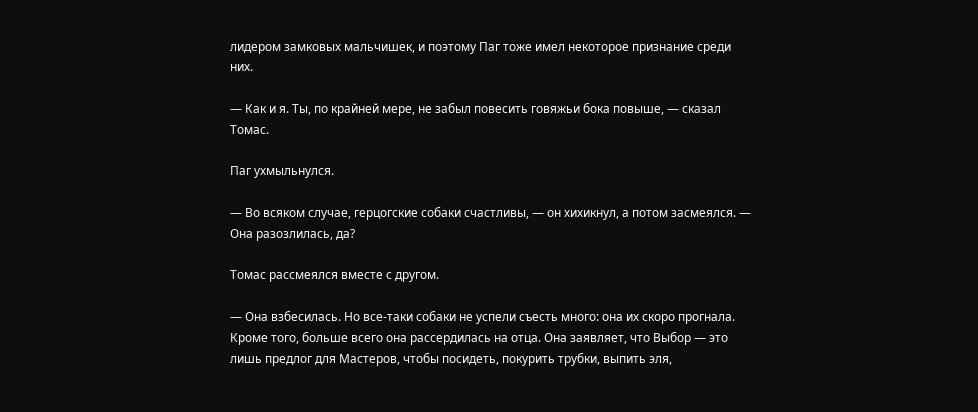лидером замковых мальчишек, и поэтому Паг тоже имел некоторое признание среди них.

— Как и я. Ты, по крайней мере, не забыл повесить говяжьи бока повыше, — сказал Томас.

Паг ухмыльнулся.

— Во всяком случае, герцогские собаки счастливы, — он хихикнул, а потом засмеялся. — Она разозлилась, да?

Томас рассмеялся вместе с другом.

— Она взбесилась. Но все-таки собаки не успели съесть много: она их скоро прогнала. Кроме того, больше всего она рассердилась на отца. Она заявляет, что Выбор — это лишь предлог для Мастеров, чтобы посидеть, покурить трубки, выпить эля,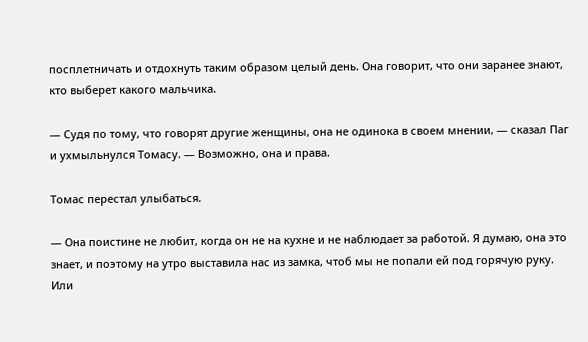посплетничать и отдохнуть таким образом целый день. Она говорит, что они заранее знают, кто выберет какого мальчика.

— Судя по тому, что говорят другие женщины, она не одинока в своем мнении, — сказал Паг и ухмыльнулся Томасу. — Возможно, она и права.

Томас перестал улыбаться.

— Она поистине не любит, когда он не на кухне и не наблюдает за работой. Я думаю, она это знает, и поэтому на утро выставила нас из замка, чтоб мы не попали ей под горячую руку. Или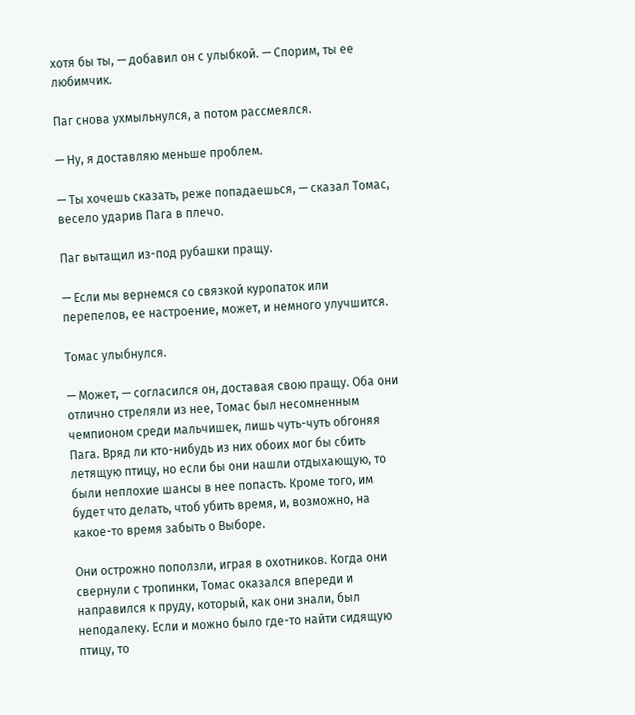хотя бы ты, — добавил он с улыбкой. — Спорим, ты ее любимчик.

Паг снова ухмыльнулся, а потом рассмеялся.

— Ну, я доставляю меньше проблем.

— Ты хочешь сказать, реже попадаешься, — сказал Томас, весело ударив Пага в плечо.

Паг вытащил из-под рубашки пращу.

— Если мы вернемся со связкой куропаток или перепелов, ее настроение, может, и немного улучшится.

Томас улыбнулся.

— Может, — согласился он, доставая свою пращу. Оба они отлично стреляли из нее, Томас был несомненным чемпионом среди мальчишек, лишь чуть-чуть обгоняя Пага. Вряд ли кто-нибудь из них обоих мог бы сбить летящую птицу, но если бы они нашли отдыхающую, то были неплохие шансы в нее попасть. Кроме того, им будет что делать, чтоб убить время, и, возможно, на какое-то время забыть о Выборе.

Они острожно поползли, играя в охотников. Когда они свернули с тропинки, Томас оказался впереди и направился к пруду, который, как они знали, был неподалеку. Если и можно было где-то найти сидящую птицу, то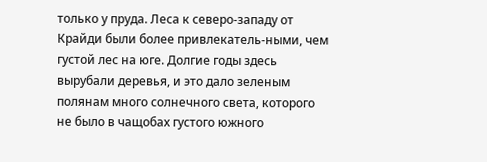только у пруда. Леса к северо-западу от Крайди были более привлекатель-ными, чем густой лес на юге. Долгие годы здесь вырубали деревья, и это дало зеленым полянам много солнечного света, которого не было в чащобах густого южного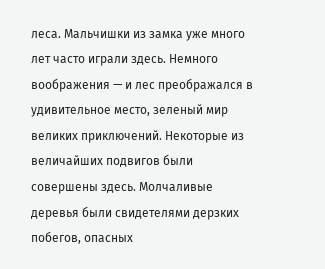леса. Мальчишки из замка уже много лет часто играли здесь. Немного воображения — и лес преображался в удивительное место, зеленый мир великих приключений. Некоторые из величайших подвигов были совершены здесь. Молчаливые деревья были свидетелями дерзких побегов, опасных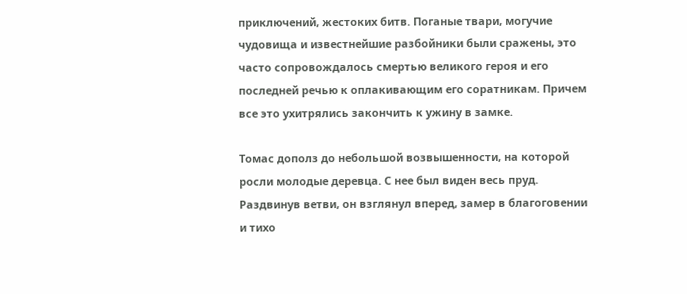приключений, жестоких битв. Поганые твари, могучие чудовища и известнейшие разбойники были сражены, это часто сопровождалось смертью великого героя и его последней речью к оплакивающим его соратникам. Причем все это ухитрялись закончить к ужину в замке.

Томас дополз до небольшой возвышенности, на которой росли молодые деревца. С нее был виден весь пруд. Раздвинув ветви, он взглянул вперед, замер в благоговении и тихо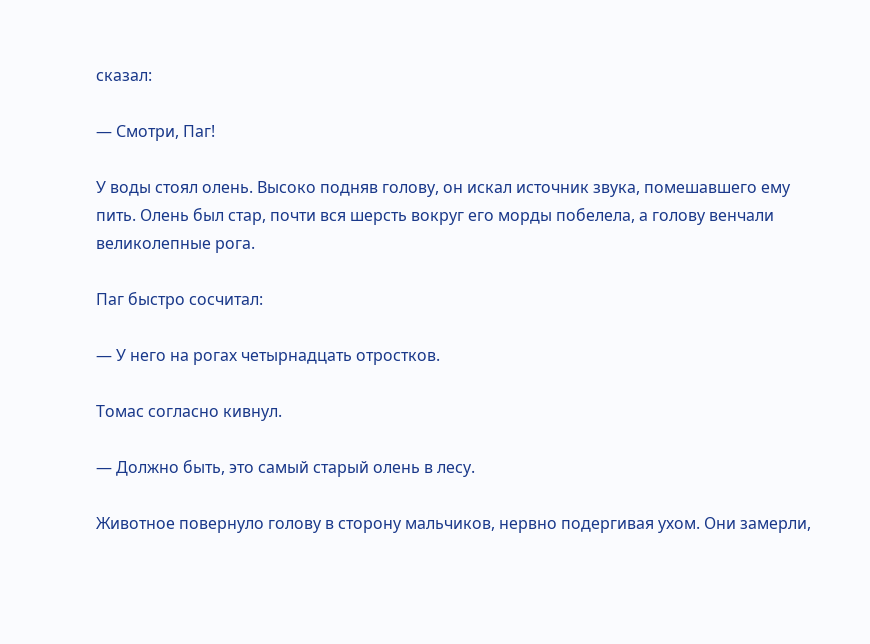сказал:

— Смотри, Паг!

У воды стоял олень. Высоко подняв голову, он искал источник звука, помешавшего ему пить. Олень был стар, почти вся шерсть вокруг его морды побелела, а голову венчали великолепные рога.

Паг быстро сосчитал:

— У него на рогах четырнадцать отростков.

Томас согласно кивнул.

— Должно быть, это самый старый олень в лесу.

Животное повернуло голову в сторону мальчиков, нервно подергивая ухом. Они замерли,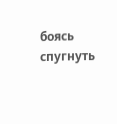боясь спугнуть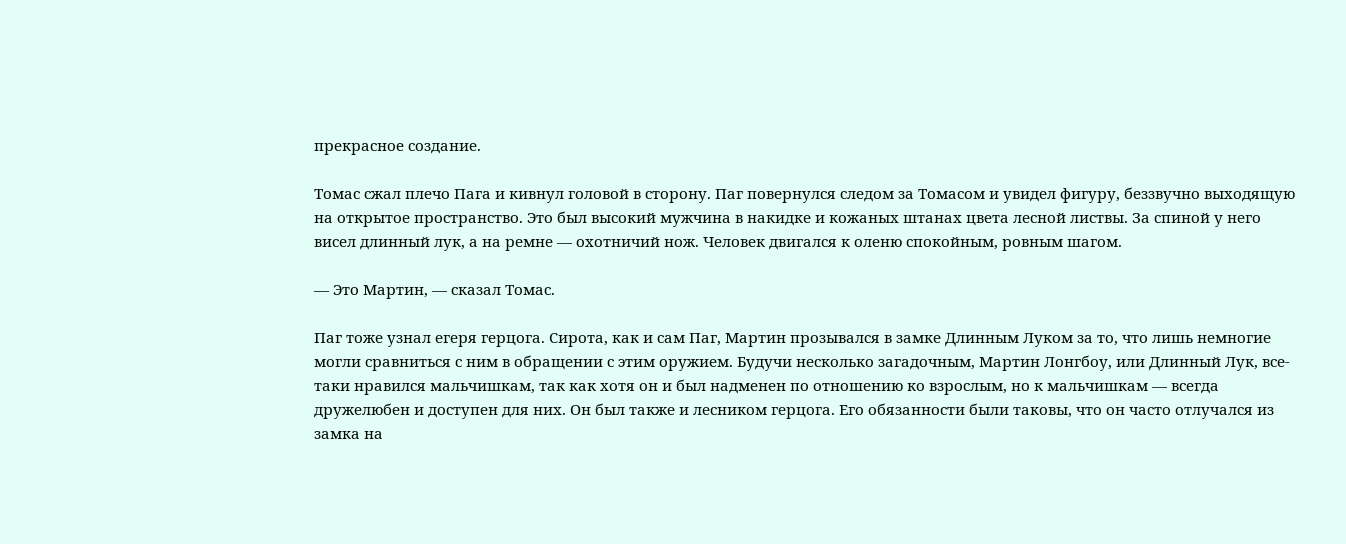прекрасное создание.

Томас сжал плечо Пага и кивнул головой в сторону. Паг повернулся следом за Томасом и увидел фигуру, беззвучно выходящую на открытое пространство. Это был высокий мужчина в накидке и кожаных штанах цвета лесной листвы. За спиной у него висел длинный лук, а на ремне — охотничий нож. Человек двигался к оленю спокойным, ровным шагом.

— Это Мартин, — сказал Томас.

Паг тоже узнал егеря герцога. Сирота, как и сам Паг, Мартин прозывался в замке Длинным Луком за то, что лишь немногие могли сравниться с ним в обращении с этим оружием. Будучи несколько загадочным, Мартин Лонгбоу, или Длинный Лук, все-таки нравился мальчишкам, так как хотя он и был надменен по отношению ко взрослым, но к мальчишкам — всегда дружелюбен и доступен для них. Он был также и лесником герцога. Его обязанности были таковы, что он часто отлучался из замка на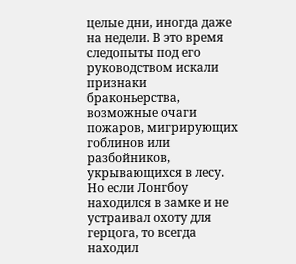целые дни, иногда даже на недели. В это время следопыты под его руководством искали признаки браконьерства, возможные очаги пожаров, мигрирующих гоблинов или разбойников, укрывающихся в лесу. Но если Лонгбоу находился в замке и не устраивал охоту для герцога, то всегда находил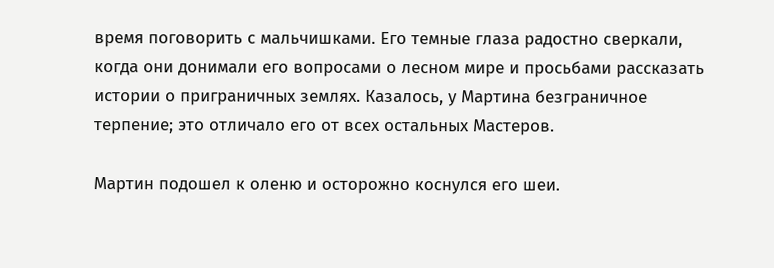время поговорить с мальчишками. Его темные глаза радостно сверкали, когда они донимали его вопросами о лесном мире и просьбами рассказать истории о приграничных землях. Казалось, у Мартина безграничное терпение; это отличало его от всех остальных Мастеров.

Мартин подошел к оленю и осторожно коснулся его шеи.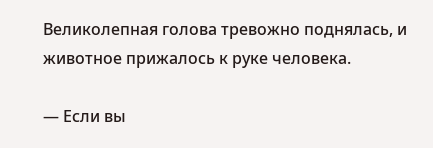Великолепная голова тревожно поднялась, и животное прижалось к руке человека.

— Если вы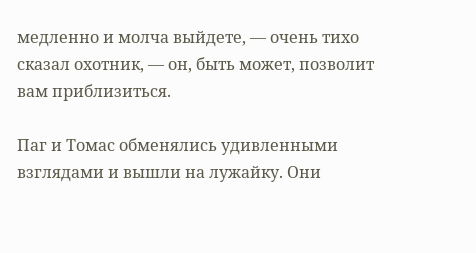медленно и молча выйдете, — очень тихо сказал охотник, — он, быть может, позволит вам приблизиться.

Паг и Томас обменялись удивленными взглядами и вышли на лужайку. Они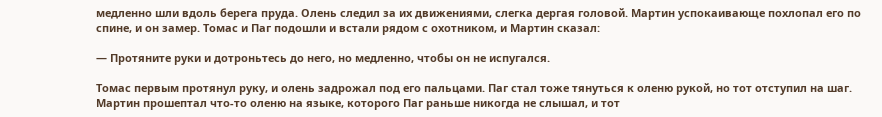медленно шли вдоль берега пруда. Олень следил за их движениями, слегка дергая головой. Мартин успокаивающе похлопал его по спине, и он замер. Томас и Паг подошли и встали рядом с охотником, и Мартин сказал:

— Протяните руки и дотроньтесь до него, но медленно, чтобы он не испугался.

Томас первым протянул руку, и олень задрожал под его пальцами. Паг стал тоже тянуться к оленю рукой, но тот отступил на шаг. Мартин прошептал что-то оленю на языке, которого Паг раньше никогда не слышал, и тот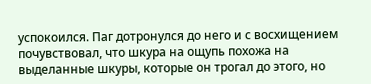успокоился. Паг дотронулся до него и с восхищением почувствовал, что шкура на ощупь похожа на выделанные шкуры, которые он трогал до этого, но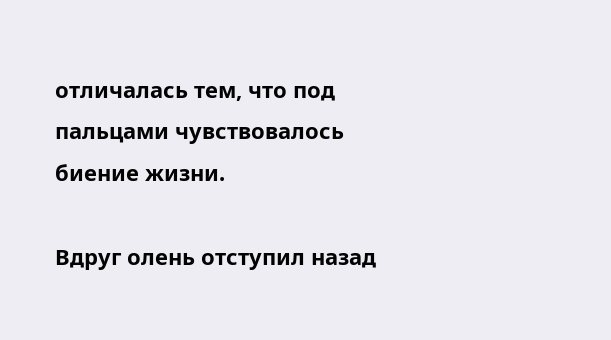отличалась тем, что под пальцами чувствовалось биение жизни.

Вдруг олень отступил назад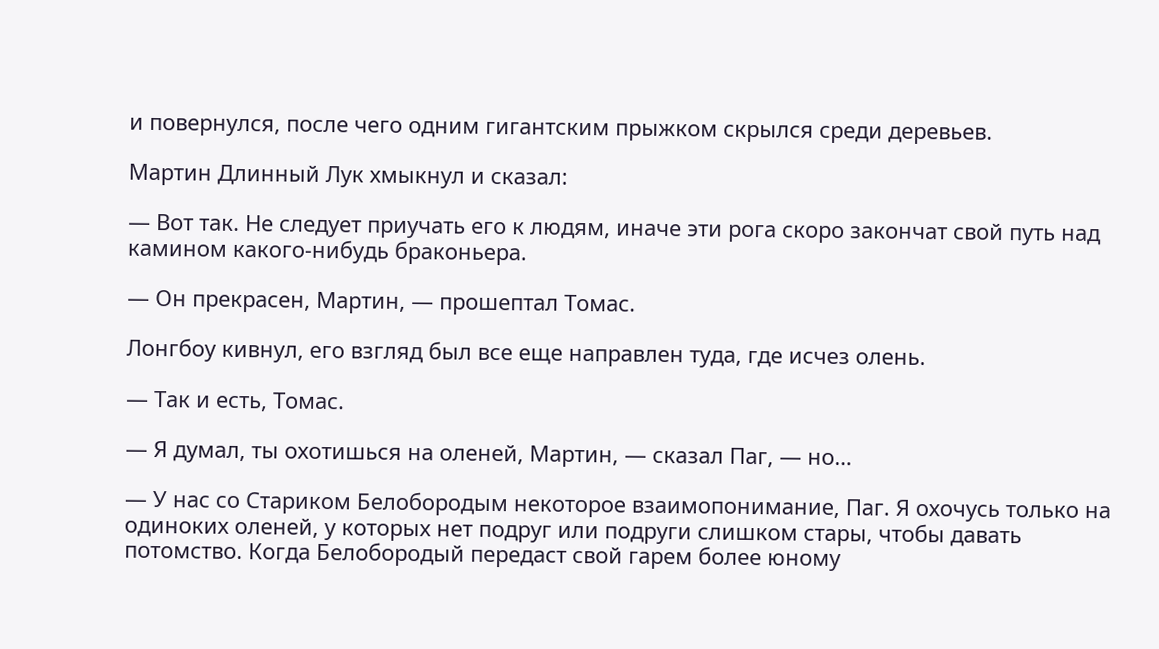и повернулся, после чего одним гигантским прыжком скрылся среди деревьев.

Мартин Длинный Лук хмыкнул и сказал:

— Вот так. Не следует приучать его к людям, иначе эти рога скоро закончат свой путь над камином какого-нибудь браконьера.

— Он прекрасен, Мартин, — прошептал Томас.

Лонгбоу кивнул, его взгляд был все еще направлен туда, где исчез олень.

— Так и есть, Томас.

— Я думал, ты охотишься на оленей, Мартин, — сказал Паг, — но…

— У нас со Стариком Белобородым некоторое взаимопонимание, Паг. Я охочусь только на одиноких оленей, у которых нет подруг или подруги слишком стары, чтобы давать потомство. Когда Белобородый передаст свой гарем более юному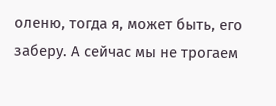оленю, тогда я, может быть, его заберу. А сейчас мы не трогаем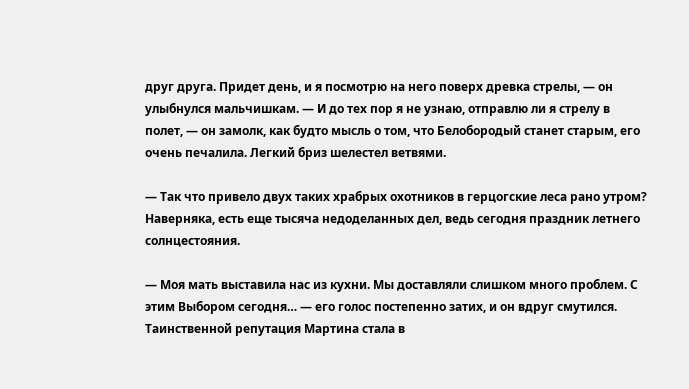друг друга. Придет день, и я посмотрю на него поверх древка стрелы, — он улыбнулся мальчишкам. — И до тех пор я не узнаю, отправлю ли я стрелу в полет, — он замолк, как будто мысль о том, что Белобородый станет старым, его очень печалила. Легкий бриз шелестел ветвями.

— Так что привело двух таких храбрых охотников в герцогские леса рано утром? Наверняка, есть еще тысяча недоделанных дел, ведь сегодня праздник летнего солнцестояния.

— Моя мать выставила нас из кухни. Мы доставляли слишком много проблем. С этим Выбором сегодня… — его голос постепенно затих, и он вдруг смутился. Таинственной репутация Мартина стала в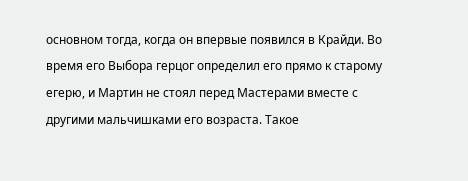основном тогда, когда он впервые появился в Крайди. Во время его Выбора герцог определил его прямо к старому егерю, и Мартин не стоял перед Мастерами вместе с другими мальчишками его возраста. Такое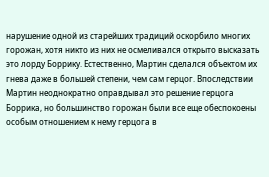нарушение одной из старейших традиций оскорбило многих горожан, хотя никто из них не осмеливался открыто высказать это лорду Боррику. Естественно, Мартин сделался объектом их гнева даже в большей степени, чем сам герцог. Впоследствии Мартин неоднократно оправдывал это решение герцога Боррика, но большинство горожан были все еще обеспокоены особым отношением к нему герцога в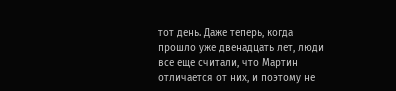тот день. Даже теперь, когда прошло уже двенадцать лет, люди все еще считали, что Мартин отличается от них, и поэтому не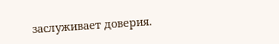заслуживает доверия.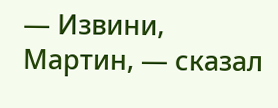— Извини, Мартин, — сказал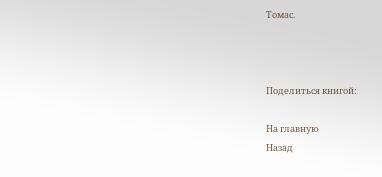Томас.



Поделиться книгой:

На главную
Назад